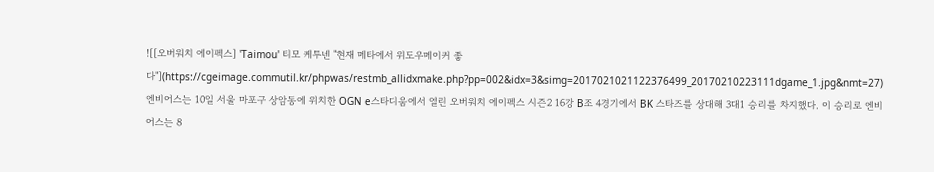![[오버워치 에이펙스] 'Taimou' 티모 케투넨 "현재 메타에서 위도우메이커 좋다"](https://cgeimage.commutil.kr/phpwas/restmb_allidxmake.php?pp=002&idx=3&simg=2017021021122376499_20170210223111dgame_1.jpg&nmt=27)
엔비어스는 10일 서울 마포구 상암동에 위치한 OGN e스타디움에서 열린 오버워치 에이펙스 시즌2 16강 B조 4경기에서 BK 스타즈를 상대해 3대1 승리를 차지했다. 이 승리로 엔비어스는 8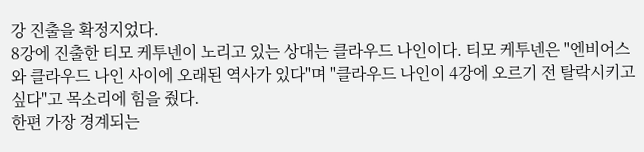강 진출을 확정지었다.
8강에 진출한 티모 케투넨이 노리고 있는 상대는 클라우드 나인이다. 티모 케투넨은 "엔비어스와 클라우드 나인 사이에 오래된 역사가 있다"며 "클라우드 나인이 4강에 오르기 전 탈락시키고 싶다"고 목소리에 힘을 줬다.
한편 가장 경계되는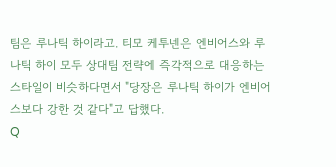팀은 루나틱 하이라고. 티모 케투넨은 엔비어스와 루나틱 하이 모두 상대팀 전략에 즉각적으로 대응하는 스타일이 비슷하다면서 "당장은 루나틱 하이가 엔비어스보다 강한 것 같다"고 답했다.
Q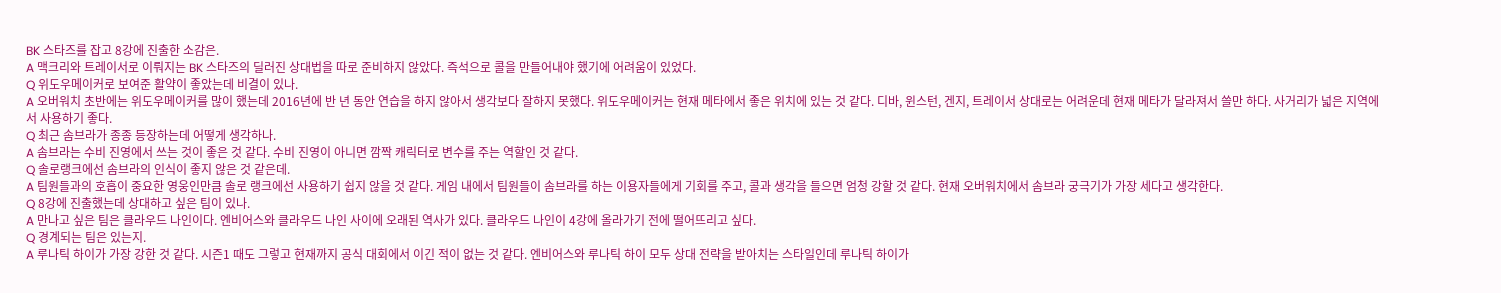BK 스타즈를 잡고 8강에 진출한 소감은.
A 맥크리와 트레이서로 이뤄지는 BK 스타즈의 딜러진 상대법을 따로 준비하지 않았다. 즉석으로 콜을 만들어내야 했기에 어려움이 있었다.
Q 위도우메이커로 보여준 활약이 좋았는데 비결이 있나.
A 오버워치 초반에는 위도우메이커를 많이 했는데 2016년에 반 년 동안 연습을 하지 않아서 생각보다 잘하지 못했다. 위도우메이커는 현재 메타에서 좋은 위치에 있는 것 같다. 디바, 윈스턴, 겐지, 트레이서 상대로는 어려운데 현재 메타가 달라져서 쓸만 하다. 사거리가 넓은 지역에서 사용하기 좋다.
Q 최근 솜브라가 종종 등장하는데 어떻게 생각하나.
A 솜브라는 수비 진영에서 쓰는 것이 좋은 것 같다. 수비 진영이 아니면 깜짝 캐릭터로 변수를 주는 역할인 것 같다.
Q 솔로랭크에선 솜브라의 인식이 좋지 않은 것 같은데.
A 팀원들과의 호흡이 중요한 영웅인만큼 솔로 랭크에선 사용하기 쉽지 않을 것 같다. 게임 내에서 팀원들이 솜브라를 하는 이용자들에게 기회를 주고, 콜과 생각을 들으면 엄청 강할 것 같다. 현재 오버워치에서 솜브라 궁극기가 가장 세다고 생각한다.
Q 8강에 진출했는데 상대하고 싶은 팀이 있나.
A 만나고 싶은 팀은 클라우드 나인이다. 엔비어스와 클라우드 나인 사이에 오래된 역사가 있다. 클라우드 나인이 4강에 올라가기 전에 떨어뜨리고 싶다.
Q 경계되는 팀은 있는지.
A 루나틱 하이가 가장 강한 것 같다. 시즌1 때도 그렇고 현재까지 공식 대회에서 이긴 적이 없는 것 같다. 엔비어스와 루나틱 하이 모두 상대 전략을 받아치는 스타일인데 루나틱 하이가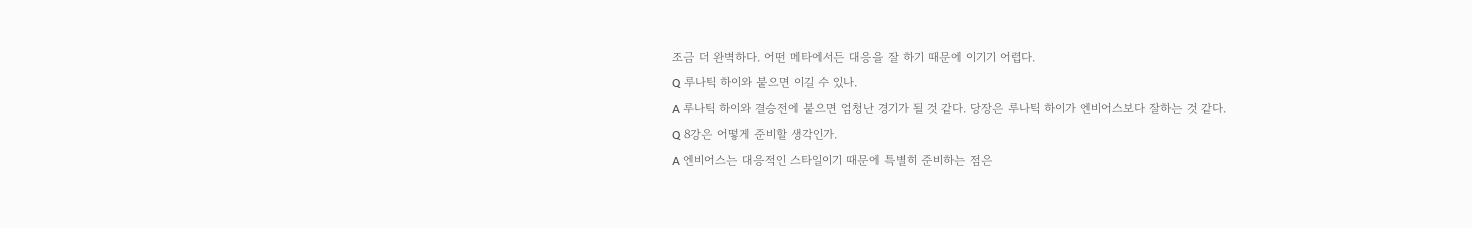조금 더 완벽하다. 어떤 메타에서든 대응을 잘 하기 때문에 이기기 어렵다.
Q 루나틱 하이와 붙으면 이길 수 있나.
A 루나틱 하이와 결승전에 붙으면 엄청난 경기가 될 것 같다. 당장은 루나틱 하이가 엔비어스보다 잘하는 것 같다.
Q 8강은 어떻게 준비할 생각인가.
A 엔비어스는 대응적인 스타일이기 때문에 특별히 준비하는 점은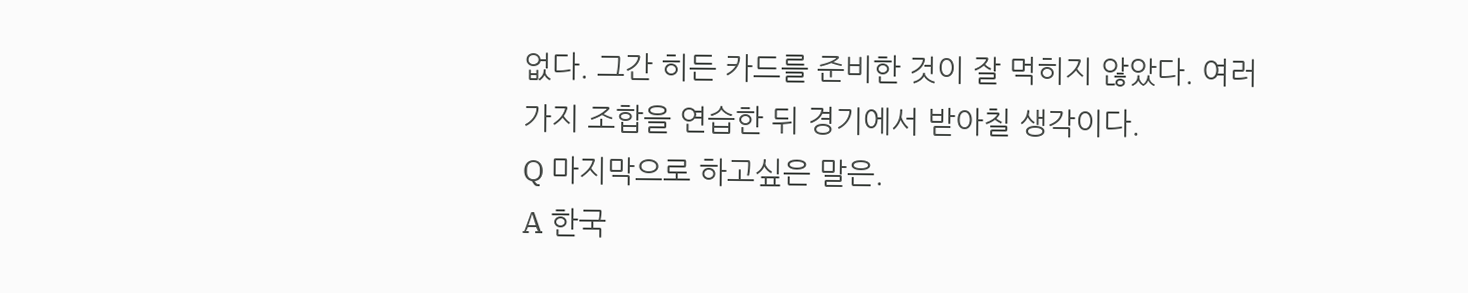없다. 그간 히든 카드를 준비한 것이 잘 먹히지 않았다. 여러가지 조합을 연습한 뒤 경기에서 받아칠 생각이다.
Q 마지막으로 하고싶은 말은.
A 한국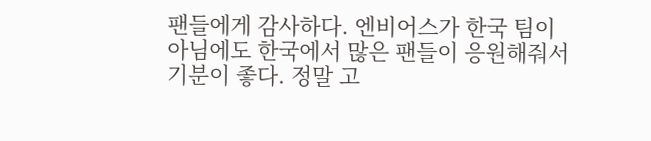팬들에게 감사하다. 엔비어스가 한국 팀이 아님에도 한국에서 많은 팬들이 응원해줘서 기분이 좋다. 정말 고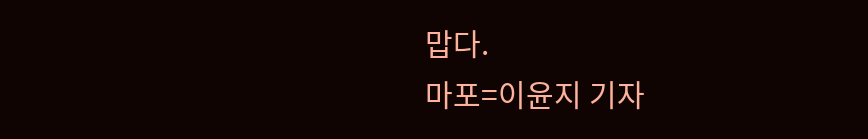맙다.
마포=이윤지 기자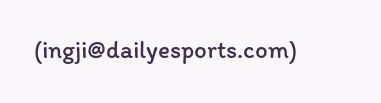(ingji@dailyesports.com)